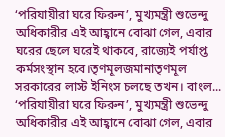‘পরিযায়ীরা ঘরে ফিরুন’, মুখ্যমন্ত্রী শুভেন্দু অধিকারীর এই আহ্বানে বোঝা গেল, এবার ঘরের ছেলে ঘরেই থাকবে, রাজ্যেই পর্যাপ্ত কর্মসংস্থান হবে।তৃণমূলজমানাতৃণমূল সরকারের লাস্ট ইনিংস চলছে তখন। বাংল...
‘পরিযায়ীরা ঘরে ফিরুন’, মুখ্যমন্ত্রী শুভেন্দু অধিকারীর এই আহ্বানে বোঝা গেল, এবার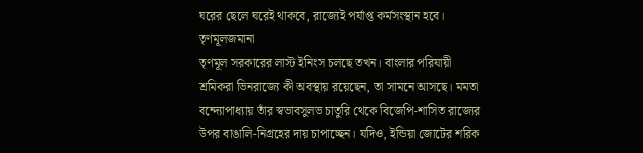ঘরের ছেলে ঘরেই থাকবে, রাজ্যেই পর্যাপ্ত কর্মসংস্থান হবে।
তৃণমূলজমানা
তৃণমূল সরকারের লাস্ট ইনিংস চলছে তখন। বাংলার পরিযায়ী শ্রমিকরা ভিনরাজ্যে কী অবস্থায় রয়েছেন, তা সামনে আসছে। মমতা বন্দ্যোপাধ্যায় তাঁর স্বভাবসুলভ চাতুরি থেকে বিজেপি-শাসিত রাজ্যের উপর বাঙালি-নিগ্রহের দায় চাপাচ্ছেন। যদিও, ইন্ডিয়া জোটের শরিক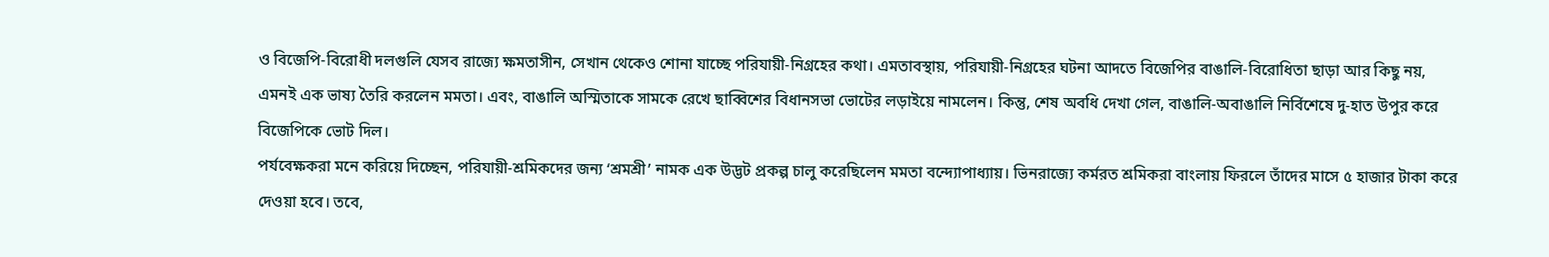ও বিজেপি-বিরোধী দলগুলি যেসব রাজ্যে ক্ষমতাসীন, সেখান থেকেও শোনা যাচ্ছে পরিযায়ী-নিগ্রহের কথা। এমতাবস্থায়, পরিযায়ী-নিগ্রহের ঘটনা আদতে বিজেপির বাঙালি-বিরোধিতা ছাড়া আর কিছু নয়, এমনই এক ভাষ্য তৈরি করলেন মমতা। এবং, বাঙালি অস্মিতাকে সামকে রেখে ছাব্বিশের বিধানসভা ভোটের লড়াইয়ে নামলেন। কিন্তু, শেষ অবধি দেখা গেল, বাঙালি-অবাঙালি নির্বিশেষে দু-হাত উপুর করে বিজেপিকে ভোট দিল।
পর্যবেক্ষকরা মনে করিয়ে দিচ্ছেন, পরিযায়ী-শ্রমিকদের জন্য ‘শ্রমশ্রী’ নামক এক উদ্ভট প্রকল্প চালু করেছিলেন মমতা বন্দ্যোপাধ্যায়। ভিনরাজ্যে কর্মরত শ্রমিকরা বাংলায় ফিরলে তাঁদের মাসে ৫ হাজার টাকা করে দেওয়া হবে। তবে,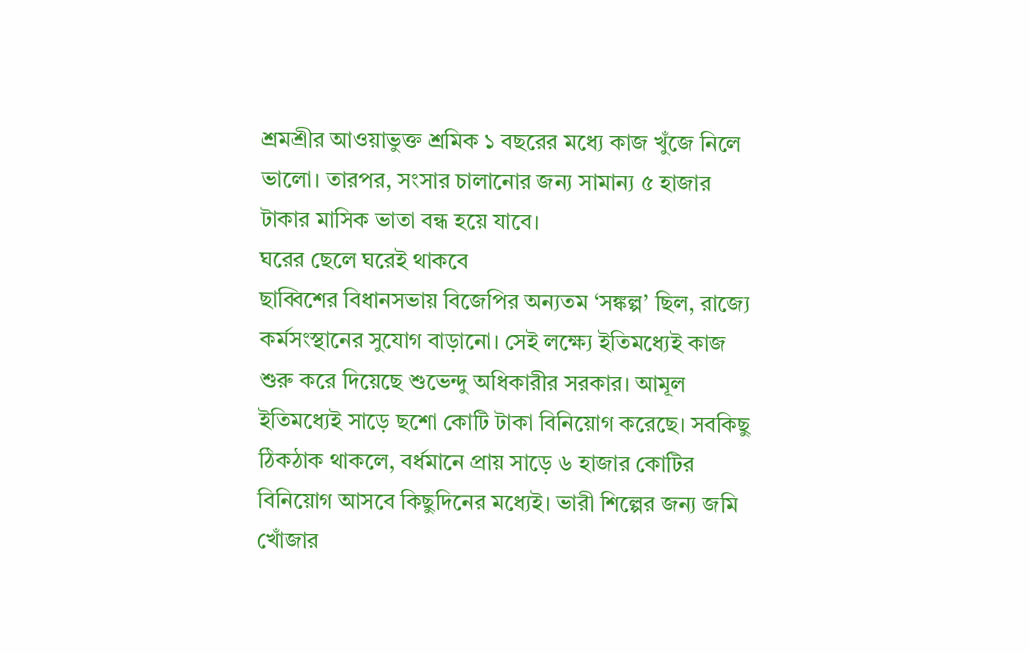শ্রমশ্রীর আওয়াভুক্ত শ্রমিক ১ বছরের মধ্যে কাজ খুঁজে নিলে ভালো। তারপর, সংসার চালানোর জন্য সামান্য ৫ হাজার টাকার মাসিক ভাতা বন্ধ হয়ে যাবে।
ঘরের ছেলে ঘরেই থাকবে
ছাব্বিশের বিধানসভায় বিজেপির অন্যতম ‘সঙ্কল্প’ ছিল, রাজ্যে কর্মসংস্থানের সুযোগ বাড়ানো। সেই লক্ষ্যে ইতিমধ্যেই কাজ শুরু করে দিয়েছে শুভেন্দু অধিকারীর সরকার। আমূল ইতিমধ্যেই সাড়ে ছশো কোটি টাকা বিনিয়োগ করেছে। সবকিছু ঠিকঠাক থাকলে, বর্ধমানে প্রায় সাড়ে ৬ হাজার কোটির বিনিয়োগ আসবে কিছুদিনের মধ্যেই। ভারী শিল্পের জন্য জমি খোঁজার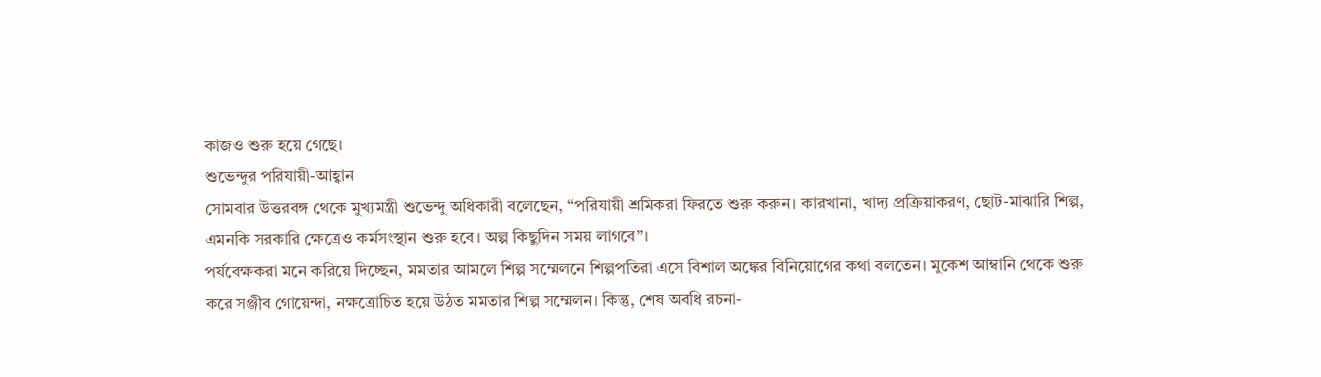কাজও শুরু হয়ে গেছে।
শুভেন্দুর পরিযায়ী-আহ্বান
সোমবার উত্তরবঙ্গ থেকে মুখ্যমন্ত্রী শুভেন্দু অধিকারী বলেছেন, “পরিযায়ী শ্রমিকরা ফিরতে শুরু করুন। কারখানা, খাদ্য প্রক্রিয়াকরণ, ছোট-মাঝারি শিল্প, এমনকি সরকারি ক্ষেত্রেও কর্মসংস্থান শুরু হবে। অল্প কিছুদিন সময় লাগবে”।
পর্যবেক্ষকরা মনে করিয়ে দিচ্ছেন, মমতার আমলে শিল্প সম্মেলনে শিল্পপতিরা এসে বিশাল অঙ্কের বিনিয়োগের কথা বলতেন। মুকেশ আম্বানি থেকে শুরু করে সঞ্জীব গোয়েন্দা, নক্ষত্রোচিত হয়ে উঠত মমতার শিল্প সম্মেলন। কিন্তু, শেষ অবধি রচনা-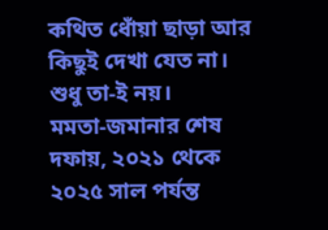কথিত ধোঁয়া ছাড়া আর কিছুই দেখা যেত না।
শুধু তা-ই নয়।
মমতা-জমানার শেষ দফায়, ২০২১ থেকে ২০২৫ সাল পর্যন্ত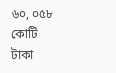৬০, ০৫৮ কোটি টাকা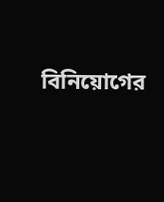বিনিয়োগের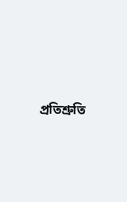প্রতিশ্রুতি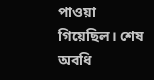পাওয়া গিয়েছিল। শেষ অবধি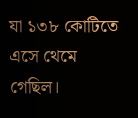যা ১৩৮ কোটিতে এসে থেমে গেছিল।